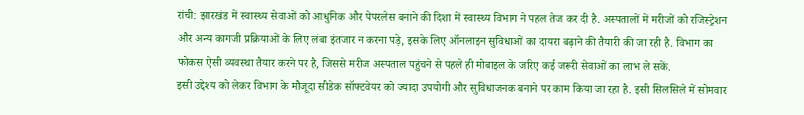रांची: झारखंड में स्वास्थ्य सेवाओं को आधुनिक और पेपरलेस बनाने की दिशा में स्वास्थ्य विभाग ने पहल तेज कर दी है. अस्पतालों में मरीजों को रजिस्ट्रेशन और अन्य कागजी प्रक्रियाओं के लिए लंबा इंतजार न करना पड़े, इसके लिए ऑनलाइन सुविधाओं का दायरा बढ़ाने की तैयारी की जा रही है. विभाग का फोकस ऐसी व्यवस्था तैयार करने पर है, जिससे मरीज अस्पताल पहुंचने से पहले ही मोबाइल के जरिए कई जरूरी सेवाओं का लाभ ले सकें.
इसी उद्देश्य को लेकर विभाग के मौजूदा सीडेक सॉफ्टवेयर को ज्यादा उपयोगी और सुविधाजनक बनाने पर काम किया जा रहा है. इसी सिलसिले में सोमवार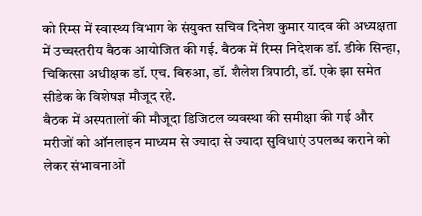को रिम्स में स्वास्थ्य विभाग के संयुक्त सचिव दिनेश कुमार यादव की अध्यक्षता में उच्चस्तरीय बैठक आयोजित की गई. बैठक में रिम्स निदेशक डॉ. डीके सिन्हा, चिकित्सा अधीक्षक डॉ. एच. बिरुआ, डॉ. शैलेश त्रिपाठी, डॉ. एके झा समेत सीडेक के विशेषज्ञ मौजूद रहे.
बैठक में अस्पतालों की मौजूदा डिजिटल व्यवस्था की समीक्षा की गई और मरीजों को ऑनलाइन माध्यम से ज्यादा से ज्यादा सुविधाएं उपलब्ध कराने को लेकर संभावनाओं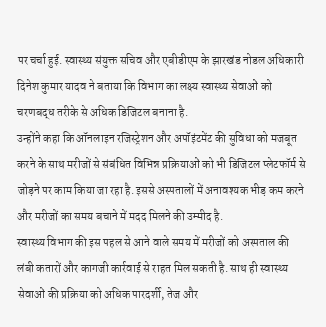पर चर्चा हुई. स्वास्थ्य संयुक्त सचिव और एबीडीएम के झारखंड नोडल अधिकारी दिनेश कुमार यादव ने बताया कि विभाग का लक्ष्य स्वास्थ्य सेवाओं को चरणबद्ध तरीके से अधिक डिजिटल बनाना है.
उन्होंने कहा कि ऑनलाइन रजिस्ट्रेशन और अपॉइंटमेंट की सुविधा को मजबूत करने के साथ मरीजों से संबंधित विभिन्न प्रक्रियाओं को भी डिजिटल प्लेटफॉर्म से जोड़ने पर काम किया जा रहा है. इससे अस्पतालों में अनावश्यक भीड़ कम करने और मरीजों का समय बचाने में मदद मिलने की उम्मीद है.
स्वास्थ्य विभाग की इस पहल से आने वाले समय में मरीजों को अस्पताल की लंबी कतारों और कागजी कार्रवाई से राहत मिल सकती है. साथ ही स्वास्थ्य सेवाओं की प्रक्रिया को अधिक पारदर्शी, तेज और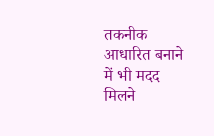तकनीक आधारित बनाने में भी मदद मिलने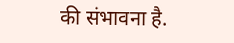की संभावना है.